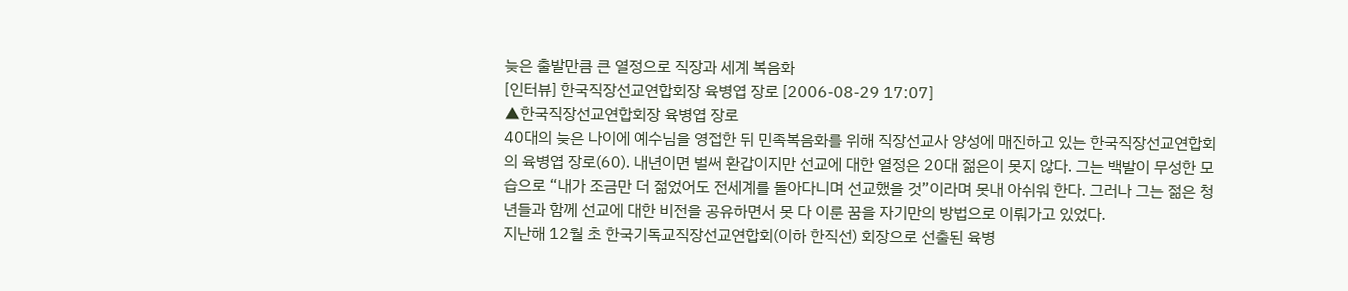늦은 출발만큼 큰 열정으로 직장과 세계 복음화
[인터뷰] 한국직장선교연합회장 육병엽 장로 [2006-08-29 17:07]
▲한국직장선교연합회장 육병엽 장로
40대의 늦은 나이에 예수님을 영접한 뒤 민족복음화를 위해 직장선교사 양성에 매진하고 있는 한국직장선교연합회의 육병엽 장로(60). 내년이면 벌써 환갑이지만 선교에 대한 열정은 20대 젊은이 못지 않다. 그는 백발이 무성한 모습으로 “내가 조금만 더 젊었어도 전세계를 돌아다니며 선교했을 것”이라며 못내 아쉬워 한다. 그러나 그는 젊은 청년들과 함께 선교에 대한 비전을 공유하면서 못 다 이룬 꿈을 자기만의 방법으로 이뤄가고 있었다.
지난해 12월 초 한국기독교직장선교연합회(이하 한직선) 회장으로 선출된 육병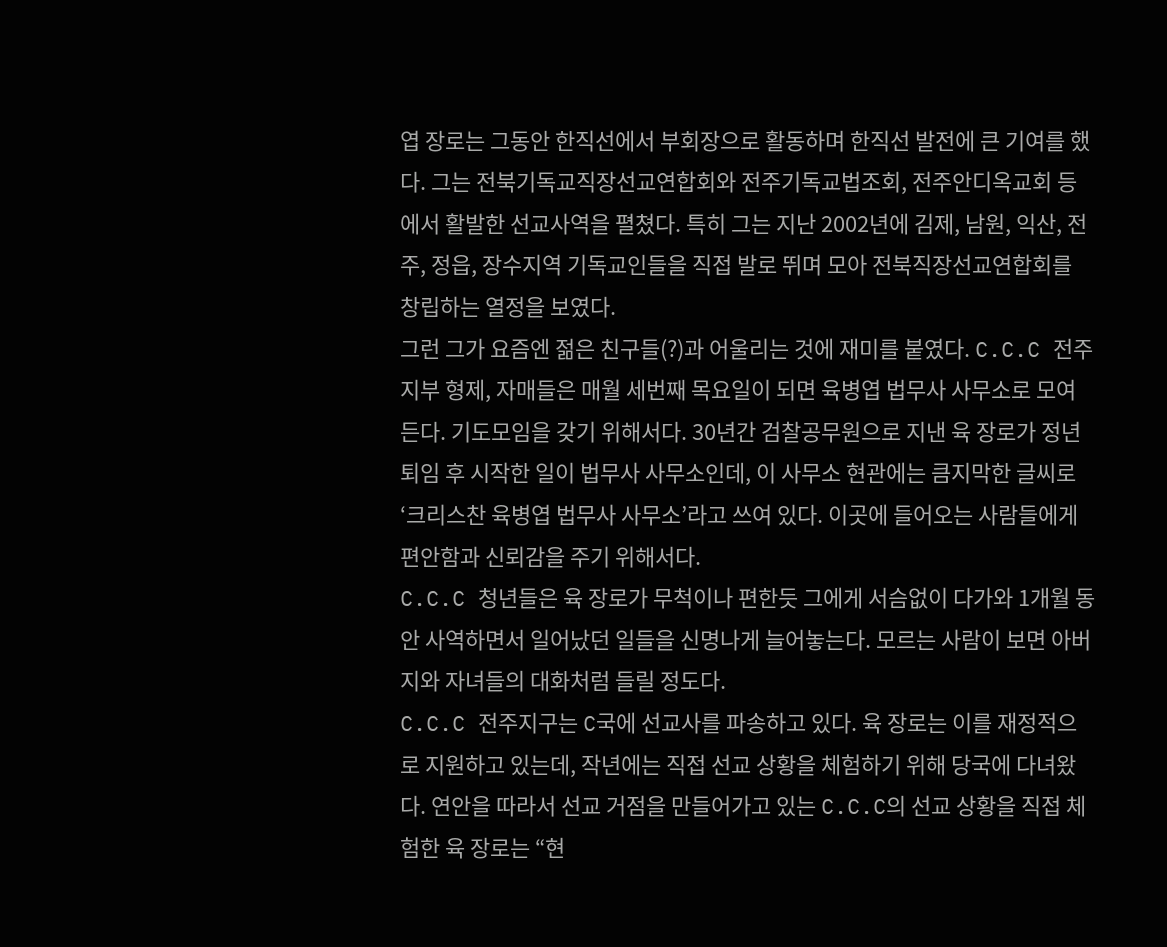엽 장로는 그동안 한직선에서 부회장으로 활동하며 한직선 발전에 큰 기여를 했다. 그는 전북기독교직장선교연합회와 전주기독교법조회, 전주안디옥교회 등에서 활발한 선교사역을 펼쳤다. 특히 그는 지난 2002년에 김제, 남원, 익산, 전주, 정읍, 장수지역 기독교인들을 직접 발로 뛰며 모아 전북직장선교연합회를 창립하는 열정을 보였다.
그런 그가 요즘엔 젊은 친구들(?)과 어울리는 것에 재미를 붙였다. C.C.C 전주지부 형제, 자매들은 매월 세번째 목요일이 되면 육병엽 법무사 사무소로 모여든다. 기도모임을 갖기 위해서다. 30년간 검찰공무원으로 지낸 육 장로가 정년퇴임 후 시작한 일이 법무사 사무소인데, 이 사무소 현관에는 큼지막한 글씨로 ‘크리스찬 육병엽 법무사 사무소’라고 쓰여 있다. 이곳에 들어오는 사람들에게 편안함과 신뢰감을 주기 위해서다.
C.C.C 청년들은 육 장로가 무척이나 편한듯 그에게 서슴없이 다가와 1개월 동안 사역하면서 일어났던 일들을 신명나게 늘어놓는다. 모르는 사람이 보면 아버지와 자녀들의 대화처럼 들릴 정도다.
C.C.C 전주지구는 C국에 선교사를 파송하고 있다. 육 장로는 이를 재정적으로 지원하고 있는데, 작년에는 직접 선교 상황을 체험하기 위해 당국에 다녀왔다. 연안을 따라서 선교 거점을 만들어가고 있는 C.C.C의 선교 상황을 직접 체험한 육 장로는 “현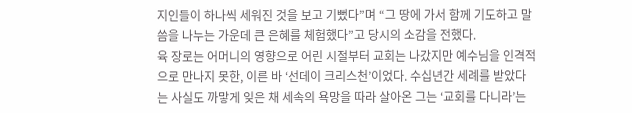지인들이 하나씩 세워진 것을 보고 기뻤다”며 “그 땅에 가서 함께 기도하고 말씀을 나누는 가운데 큰 은혜를 체험했다”고 당시의 소감을 전했다.
육 장로는 어머니의 영향으로 어린 시절부터 교회는 나갔지만 예수님을 인격적으로 만나지 못한, 이른 바 ‘선데이 크리스천’이었다. 수십년간 세례를 받았다는 사실도 까맣게 잊은 채 세속의 욕망을 따라 살아온 그는 ‘교회를 다니라’는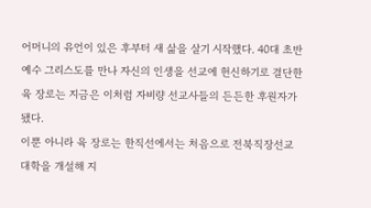어머니의 유언이 있은 후부터 새 삶을 살기 시작했다. 40대 초반 예수 그리스도를 만나 자신의 인생을 선교에 헌신하기로 결단한 육 장로는 지금은 이처럼 자비량 선교사들의 든든한 후원자가 됐다.
이뿐 아니라 육 장로는 한직선에서는 처음으로 전북직장선교대학을 개설해 지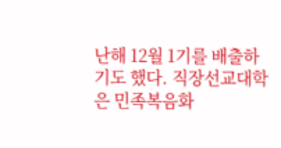난해 12월 1기를 배출하기도 했다. 직장선교대학은 민족복음화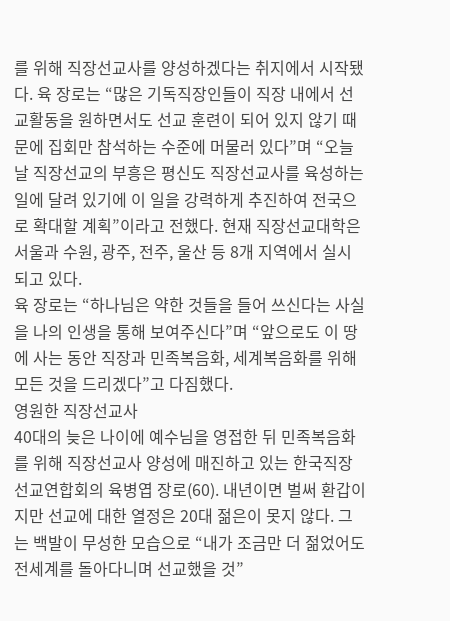를 위해 직장선교사를 양성하겠다는 취지에서 시작됐다. 육 장로는 “많은 기독직장인들이 직장 내에서 선교활동을 원하면서도 선교 훈련이 되어 있지 않기 때문에 집회만 참석하는 수준에 머물러 있다”며 “오늘날 직장선교의 부흥은 평신도 직장선교사를 육성하는 일에 달려 있기에 이 일을 강력하게 추진하여 전국으로 확대할 계획”이라고 전했다. 현재 직장선교대학은 서울과 수원, 광주, 전주, 울산 등 8개 지역에서 실시되고 있다.
육 장로는 “하나님은 약한 것들을 들어 쓰신다는 사실을 나의 인생을 통해 보여주신다”며 “앞으로도 이 땅에 사는 동안 직장과 민족복음화, 세계복음화를 위해 모든 것을 드리겠다”고 다짐했다.
영원한 직장선교사
40대의 늦은 나이에 예수님을 영접한 뒤 민족복음화를 위해 직장선교사 양성에 매진하고 있는 한국직장선교연합회의 육병엽 장로(60). 내년이면 벌써 환갑이지만 선교에 대한 열정은 20대 젊은이 못지 않다. 그는 백발이 무성한 모습으로 “내가 조금만 더 젊었어도 전세계를 돌아다니며 선교했을 것”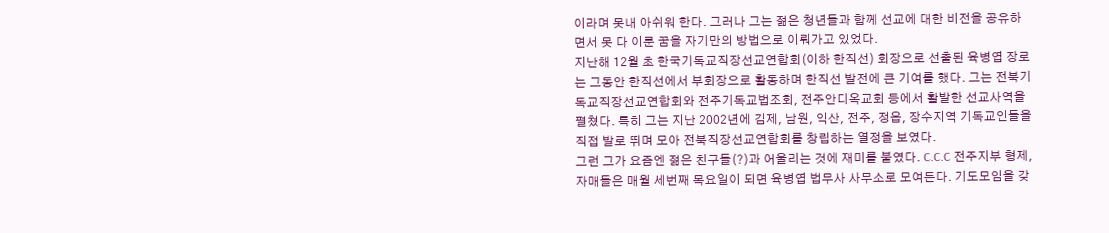이라며 못내 아쉬워 한다. 그러나 그는 젊은 청년들과 함께 선교에 대한 비전을 공유하면서 못 다 이룬 꿈을 자기만의 방법으로 이뤄가고 있었다.
지난해 12월 초 한국기독교직장선교연합회(이하 한직선) 회장으로 선출된 육병엽 장로는 그동안 한직선에서 부회장으로 활동하며 한직선 발전에 큰 기여를 했다. 그는 전북기독교직장선교연합회와 전주기독교법조회, 전주안디옥교회 등에서 활발한 선교사역을 펼쳤다. 특히 그는 지난 2002년에 김제, 남원, 익산, 전주, 정읍, 장수지역 기독교인들을 직접 발로 뛰며 모아 전북직장선교연합회를 창립하는 열정을 보였다.
그런 그가 요즘엔 젊은 친구들(?)과 어울리는 것에 재미를 붙였다. C.C.C 전주지부 형제, 자매들은 매월 세번째 목요일이 되면 육병엽 법무사 사무소로 모여든다. 기도모임을 갖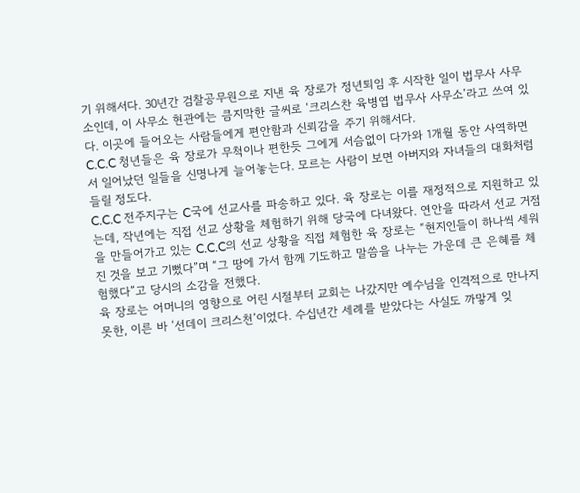기 위해서다. 30년간 검찰공무원으로 지낸 육 장로가 정년퇴임 후 시작한 일이 법무사 사무소인데, 이 사무소 현관에는 큼지막한 글씨로 ‘크리스찬 육병엽 법무사 사무소’라고 쓰여 있다. 이곳에 들어오는 사람들에게 편안함과 신뢰감을 주기 위해서다.
C.C.C 청년들은 육 장로가 무척이나 편한듯 그에게 서슴없이 다가와 1개월 동안 사역하면서 일어났던 일들을 신명나게 늘어놓는다. 모르는 사람이 보면 아버지와 자녀들의 대화처럼 들릴 정도다.
C.C.C 전주지구는 C국에 선교사를 파송하고 있다. 육 장로는 이를 재정적으로 지원하고 있는데, 작년에는 직접 선교 상황을 체험하기 위해 당국에 다녀왔다. 연안을 따라서 선교 거점을 만들어가고 있는 C.C.C의 선교 상황을 직접 체험한 육 장로는 “현지인들이 하나씩 세워진 것을 보고 기뻤다”며 “그 땅에 가서 함께 기도하고 말씀을 나누는 가운데 큰 은혜를 체험했다”고 당시의 소감을 전했다.
육 장로는 어머니의 영향으로 어린 시절부터 교회는 나갔지만 예수님을 인격적으로 만나지 못한, 이른 바 ‘선데이 크리스천’이었다. 수십년간 세례를 받았다는 사실도 까맣게 잊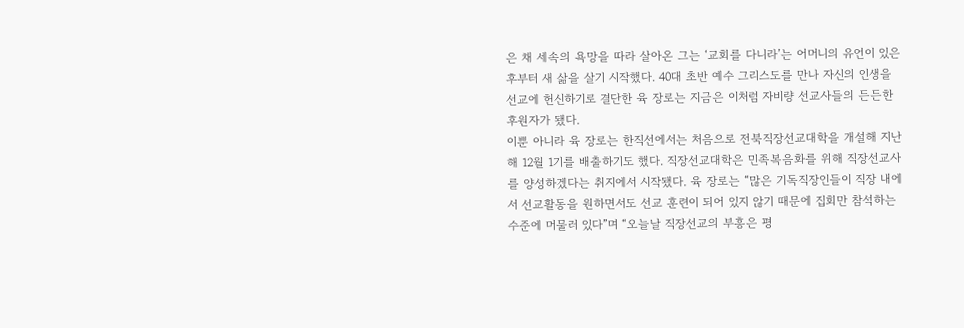은 채 세속의 욕망을 따라 살아온 그는 ‘교회를 다니라’는 어머니의 유언이 있은 후부터 새 삶을 살기 시작했다. 40대 초반 예수 그리스도를 만나 자신의 인생을 선교에 헌신하기로 결단한 육 장로는 지금은 이처럼 자비량 선교사들의 든든한 후원자가 됐다.
이뿐 아니라 육 장로는 한직선에서는 처음으로 전북직장선교대학을 개설해 지난해 12월 1기를 배출하기도 했다. 직장선교대학은 민족복음화를 위해 직장선교사를 양성하겠다는 취지에서 시작됐다. 육 장로는 “많은 기독직장인들이 직장 내에서 선교활동을 원하면서도 선교 훈련이 되어 있지 않기 때문에 집회만 참석하는 수준에 머물러 있다”며 “오늘날 직장선교의 부흥은 평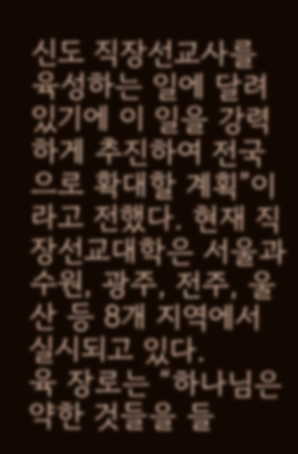신도 직장선교사를 육성하는 일에 달려 있기에 이 일을 강력하게 추진하여 전국으로 확대할 계획”이라고 전했다. 현재 직장선교대학은 서울과 수원, 광주, 전주, 울산 등 8개 지역에서 실시되고 있다.
육 장로는 “하나님은 약한 것들을 들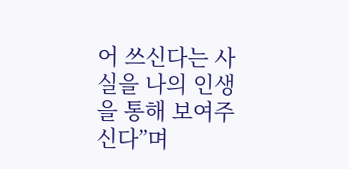어 쓰신다는 사실을 나의 인생을 통해 보여주신다”며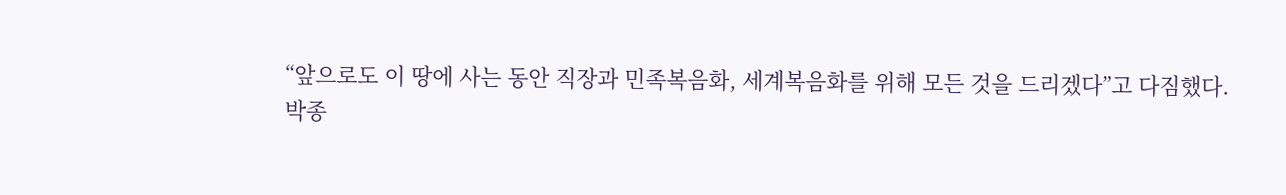“앞으로도 이 땅에 사는 동안 직장과 민족복음화, 세계복음화를 위해 모든 것을 드리겠다”고 다짐했다.
박종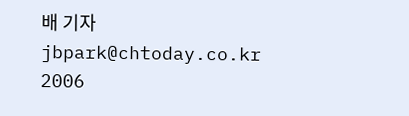배 기자 jbpark@chtoday.co.kr
2006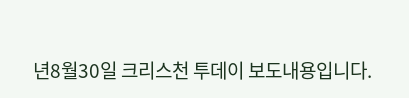년8월30일 크리스천 투데이 보도내용입니다.